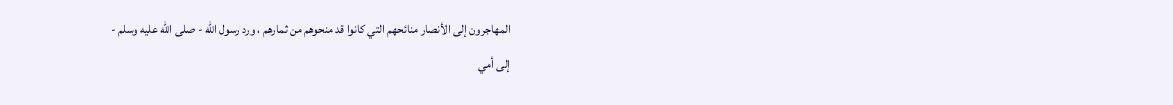المهاجرون إلى الأنصار منائحهم التي كانوا قد منحوهم من ثمارهم ، ورد رسول الله - صلى الله عليه وسلم -
إلى أمي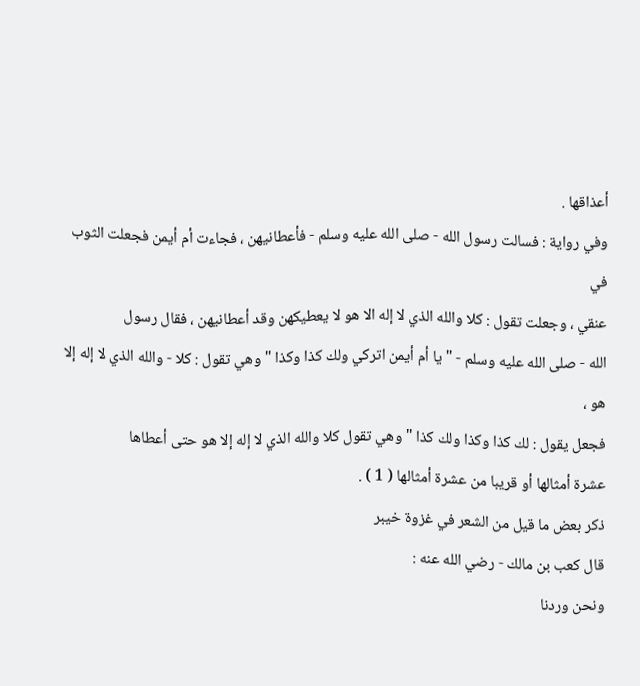أعذاقها .
وفي رواية : فسالت رسول الله - صلى الله عليه وسلم - فأعطانيهن ، فجاءت أم أيمن فجعلت الثوب في
عنقي ، وجعلت تقول : كلا والله الذي لا إله الا هو لا يعطيكهن وقد أعطانيهن ، فقال رسول
الله - صلى الله عليه وسلم - " يا أم أيمن اتركي ولك كذا وكذا " وهي تقول : كلا - والله الذي لا إله إلا هو ،
فجعل يقول : لك كذا وكذا ولك كذا " وهي تقول كلا والله الذي لا إله إلا هو حتى أعطاها
عشرة أمثالها أو قريبا من عشرة أمثالها ( 1 ) .
ذكر بعض ما قيل من الشعر في غزوة خيبر
قال كعب بن مالك - رضي الله عنه :
ونحن وردنا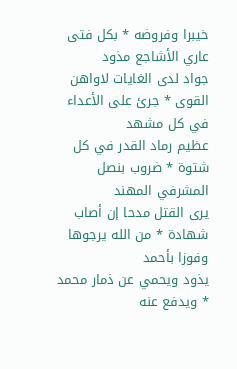خيبرا وفروضه * بكل فتى عاري الأشاجع مذود
جواد لدى الغايات لاواهن القوى * جرئ على الأعداء في كل مشهد
عظيم رماد القدر في كل شتوة * ضروب بنصل المشرفي المهند
يرى القتل مدحا إن أصاب شهادة * من الله يرجوها وفوزا بأحمد
يذود ويحمي عن ذمار محمد * ويدفع عنه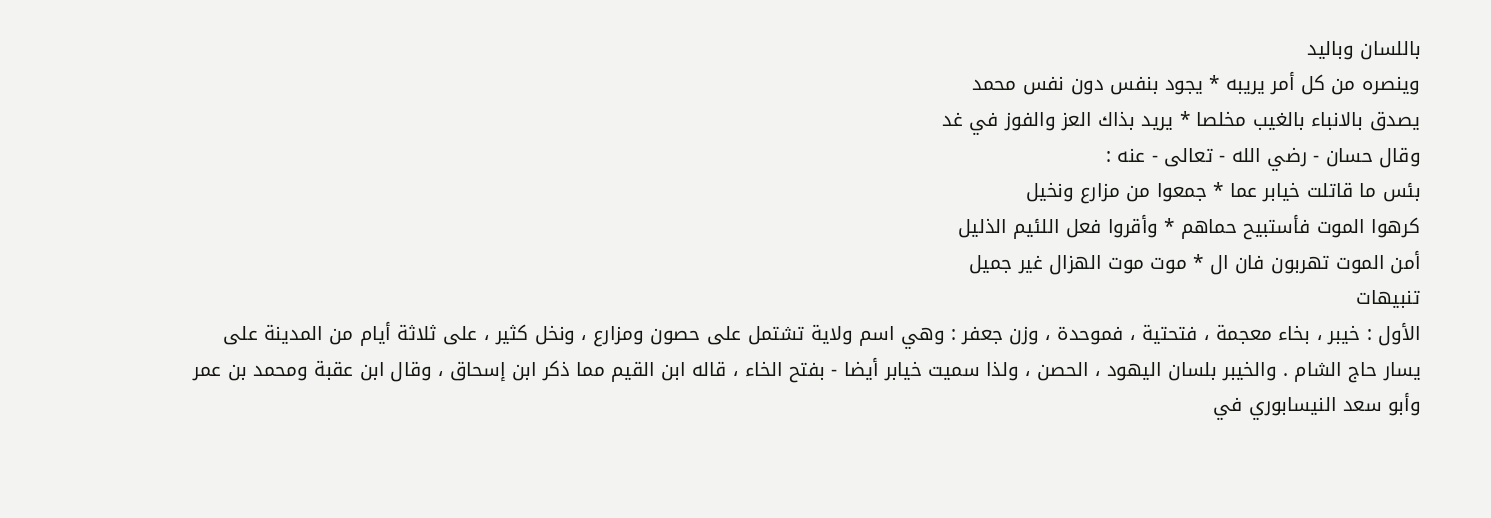باللسان وباليد
وينصره من كل أمر يريبه * يجود بنفس دون نفس محمد
يصدق بالانباء بالغيب مخلصا * يريد بذاك العز والفوز في غد
وقال حسان - رضي الله - تعالى - عنه :
بئس ما قاتلت خيابر عما * جمعوا من مزارع ونخيل
كرهوا الموت فأستبيح حماهم * وأقروا فعل اللئيم الذليل
أمن الموت تهربون فان ال * موت موت الهزال غير جميل
تنبيهات
الأول : خيبر ، بخاء معجمة ، فتحتية ، فموحدة ، وزن جعفر : وهي اسم ولاية تشتمل على حصون ومزارع ، ونخل كثير ، على ثلاثة أيام من المدينة على يسار حاج الشام . والخيبر بلسان اليهود ، الحصن ، ولذا سميت خيابر أيضا - بفتح الخاء ، قاله ابن القيم مما ذكر ابن إسحاق ، وقال ابن عقبة ومحمد بن عمر وأبو سعد النيسابوري في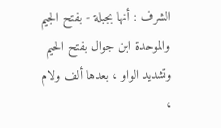الشرف : أنها بجبلة - بفتح الجيم والموحدة ابن جوال بفتح الحيم وتشديد الواو ، بعدها ألف ولام ،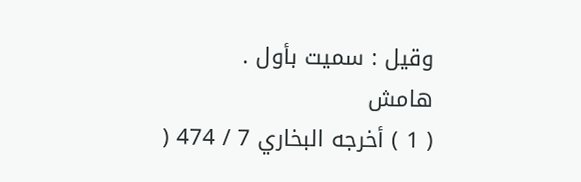وقيل : سميت بأول .
هامش
( 1 ) أخرجه البخاري 7 / 474 (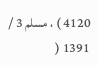4120 ) ، مسلم 3 / 1391 (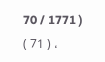70 / 1771 ) ( 71 ) ،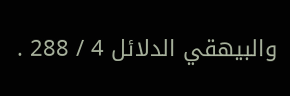والبيهقي الدلائل 4 / 288 .